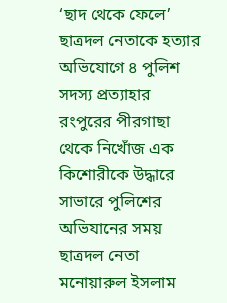‘ছাদ থেকে ফেলে’ ছাত্রদল নেতাকে হত্যার অভিযোগে ৪ পুলিশ সদস্য প্রত্যাহার
রংপুরের পীরগাছা থেকে নিখোঁজ এক কিশোরীকে উদ্ধারে সাভারে পুলিশের অভিযানের সময় ছাত্রদল নেতা মনোয়ারুল ইসলাম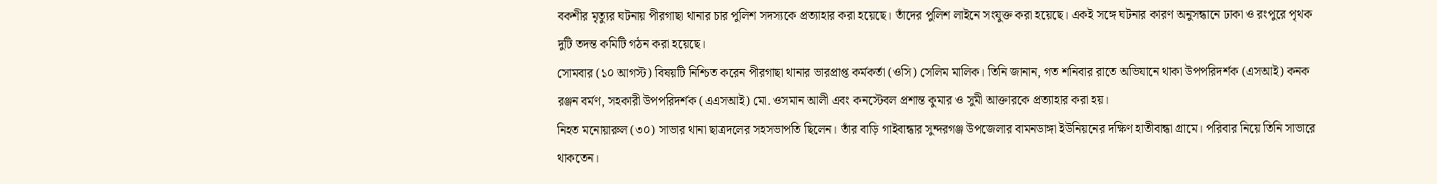বকশীর মৃত্যুর ঘটনায় পীরগাছা থানার চার পুলিশ সদস্যকে প্রত্যাহার করা হয়েছে। তাঁদের পুলিশ লাইনে সংযুক্ত করা হয়েছে। একই সঙ্গে ঘটনার কারণ অনুসন্ধানে ঢাকা ও রংপুরে পৃথক দুটি তদন্ত কমিটি গঠন করা হয়েছে।
সোমবার (১০ আগস্ট) বিষয়টি নিশ্চিত করেন পীরগাছা থানার ভারপ্রাপ্ত কর্মকর্তা (ওসি) সেলিম মালিক। তিনি জানান, গত শনিবার রাতে অভিযানে থাকা উপপরিদর্শক (এসআই) কনক রঞ্জন বর্মণ, সহকারী উপপরিদর্শক (এএসআই) মো. ওসমান আলী এবং কনস্টেবল প্রশান্ত কুমার ও সুমী আক্তারকে প্রত্যাহার করা হয়।
নিহত মনোয়ারুল (৩০) সাভার থানা ছাত্রদলের সহসভাপতি ছিলেন। তাঁর বাড়ি গাইবান্ধার সুন্দরগঞ্জ উপজেলার বামনডাঙ্গা ইউনিয়নের দক্ষিণ হাতীবান্ধা গ্রামে। পরিবার নিয়ে তিনি সাভারে থাকতেন।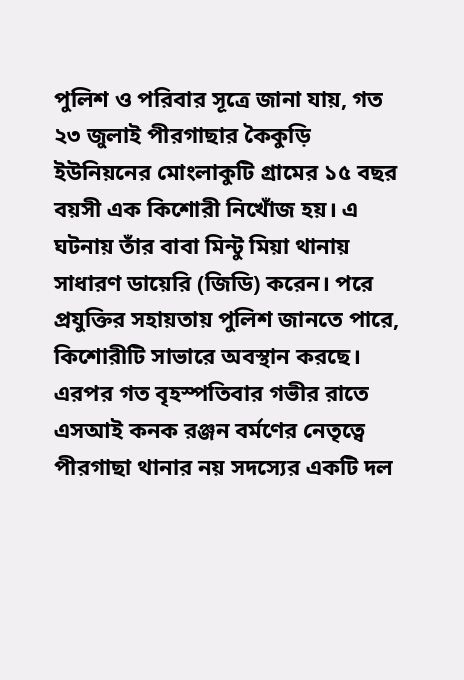পুলিশ ও পরিবার সূত্রে জানা যায়, গত ২৩ জুলাই পীরগাছার কৈকুড়ি ইউনিয়নের মোংলাকুটি গ্রামের ১৫ বছর বয়সী এক কিশোরী নিখোঁজ হয়। এ ঘটনায় তাঁর বাবা মিন্টু মিয়া থানায় সাধারণ ডায়েরি (জিডি) করেন। পরে প্রযুক্তির সহায়তায় পুলিশ জানতে পারে, কিশোরীটি সাভারে অবস্থান করছে।
এরপর গত বৃহস্পতিবার গভীর রাতে এসআই কনক রঞ্জন বর্মণের নেতৃত্বে পীরগাছা থানার নয় সদস্যের একটি দল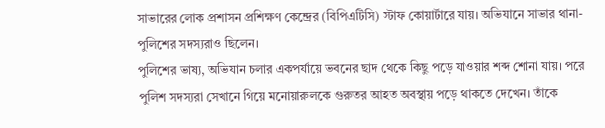সাভারের লোক প্রশাসন প্রশিক্ষণ কেন্দ্রের (বিপিএটিসি) স্টাফ কোয়ার্টারে যায়। অভিযানে সাভার থানা-পুলিশের সদস্যরাও ছিলেন।
পুলিশের ভাষ্য, অভিযান চলার একপর্যায়ে ভবনের ছাদ থেকে কিছু পড়ে যাওয়ার শব্দ শোনা যায়। পরে পুলিশ সদস্যরা সেখানে গিয়ে মনোয়ারুলকে গুরুতর আহত অবস্থায় পড়ে থাকতে দেখেন। তাঁকে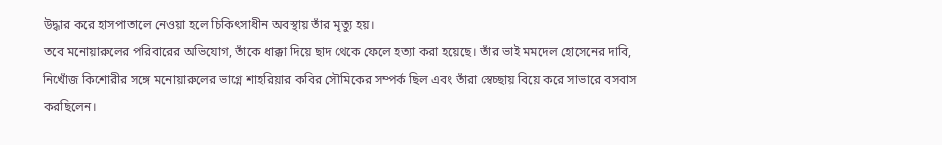উদ্ধার করে হাসপাতালে নেওয়া হলে চিকিৎসাধীন অবস্থায় তাঁর মৃত্যু হয়।
তবে মনোয়ারুলের পরিবারের অভিযোগ, তাঁকে ধাক্কা দিয়ে ছাদ থেকে ফেলে হত্যা করা হয়েছে। তাঁর ভাই মমদেল হোসেনের দাবি, নিখোঁজ কিশোরীর সঙ্গে মনোয়ারুলের ভাগ্নে শাহরিয়ার কবির সৌমিকের সম্পর্ক ছিল এবং তাঁরা স্বেচ্ছায় বিয়ে করে সাভারে বসবাস করছিলেন।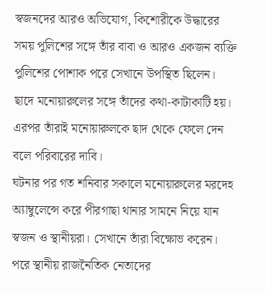স্বজনদের আরও অভিযোগ, কিশোরীকে উদ্ধারের সময় পুলিশের সঙ্গে তাঁর বাবা ও আরও একজন ব্যক্তি পুলিশের পোশাক পরে সেখানে উপস্থিত ছিলেন। ছাদে মনোয়ারুলের সঙ্গে তাঁদের কথা-কাটাকাটি হয়। এরপর তাঁরাই মনোয়ারুলকে ছাদ থেকে ফেলে দেন বলে পরিবারের দাবি।
ঘটনার পর গত শনিবার সকালে মনোয়ারুলের মরদেহ অ্যাম্বুলেন্সে করে পীরগাছা থানার সামনে নিয়ে যান স্বজন ও স্থানীয়রা। সেখানে তাঁরা বিক্ষোভ করেন। পরে স্থানীয় রাজনৈতিক নেতাদের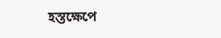হস্তক্ষেপে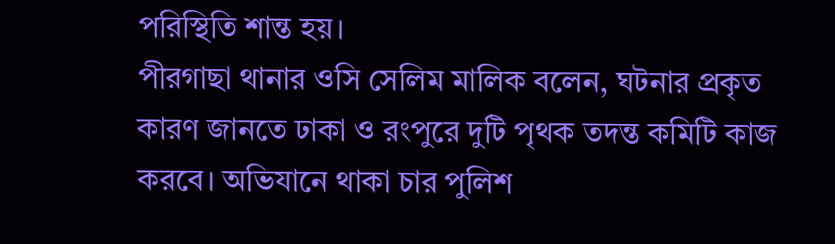পরিস্থিতি শান্ত হয়।
পীরগাছা থানার ওসি সেলিম মালিক বলেন, ঘটনার প্রকৃত কারণ জানতে ঢাকা ও রংপুরে দুটি পৃথক তদন্ত কমিটি কাজ করবে। অভিযানে থাকা চার পুলিশ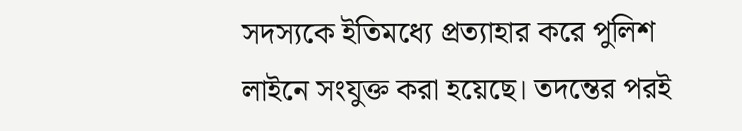সদস্যকে ইতিমধ্যে প্রত্যাহার করে পুলিশ লাইনে সংযুক্ত করা হয়েছে। তদন্তের পরই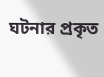ঘটনার প্রকৃত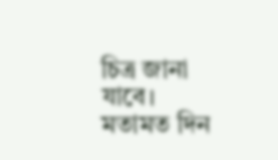চিত্র জানা যাবে।
মতামত দিন